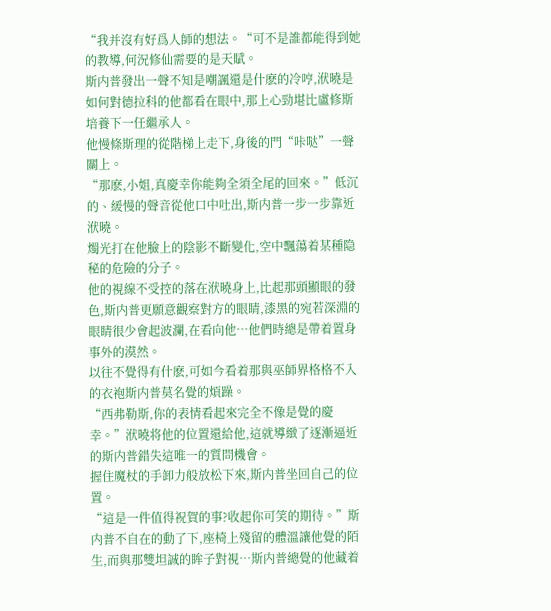“我并沒有好爲人師的想法。“可不是誰都能得到她的教導,何況修仙需要的是天賦。
斯内普發出一聲不知是嘲諷還是什麽的冷哼,洑曉是如何對德拉科的他都看在眼中,那上心勁堪比盧修斯培養下一任繼承人。
他慢條斯理的從階梯上走下,身後的門“咔哒”一聲關上。
“那麽,小姐,真慶幸你能夠全須全尾的回來。”低沉的、緩慢的聲音從他口中吐出,斯内普一步一步靠近洑曉。
燭光打在他臉上的陰影不斷變化,空中飄蕩着某種隐秘的危險的分子。
他的視線不受控的落在洑曉身上,比起那頭顯眼的發色,斯内普更願意觀察對方的眼睛,漆黑的宛若深淵的眼睛很少會起波瀾,在看向他…他們時總是帶着置身事外的漠然。
以往不覺得有什麽,可如今看着那與巫師界格格不入的衣袍斯内普莫名覺的煩躁。
“西弗勒斯,你的表情看起來完全不像是覺的慶幸。”洑曉将他的位置還給他,這就導緻了逐漸逼近的斯内普錯失這唯一的質問機會。
握住魔杖的手卸力般放松下來,斯内普坐回自己的位置。
“這是一件值得祝賀的事?收起你可笑的期待。”斯内普不自在的動了下,座椅上殘留的體溫讓他覺的陌生,而與那雙坦誠的眸子對視…斯内普總覺的他藏着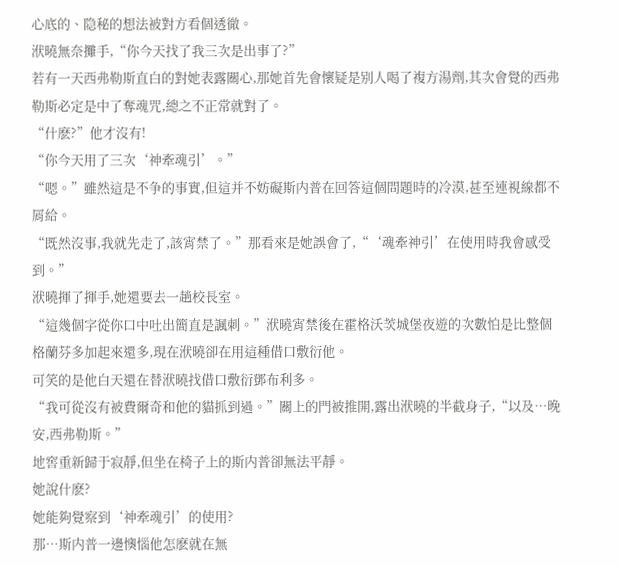心底的、隐秘的想法被對方看個透徹。
洑曉無奈攤手,“你今天找了我三次是出事了?”
若有一天西弗勒斯直白的對她表露關心,那她首先會懷疑是别人喝了複方湯劑,其次會覺的西弗勒斯必定是中了奪魂咒,總之不正常就對了。
“什麽?”他才沒有!
“你今天用了三次‘神牽魂引’。”
“嗯。”雖然這是不争的事實,但這并不妨礙斯内普在回答這個問題時的冷漠,甚至連視線都不屑給。
“既然沒事,我就先走了,該宵禁了。”那看來是她誤會了,“‘魂牽神引’在使用時我會感受到。”
洑曉揮了揮手,她還要去一趟校長室。
“這幾個字從你口中吐出簡直是諷刺。”洑曉宵禁後在霍格沃茨城堡夜遊的次數怕是比整個格蘭芬多加起來還多,現在洑曉卻在用這種借口敷衍他。
可笑的是他白天還在替洑曉找借口敷衍鄧布利多。
“我可從沒有被費爾奇和他的貓抓到過。”關上的門被推開,露出洑曉的半截身子,“以及…晚安,西弗勒斯。”
地窖重新歸于寂靜,但坐在椅子上的斯内普卻無法平靜。
她說什麽?
她能夠覺察到‘神牽魂引’的使用?
那…斯内普一邊懊惱他怎麽就在無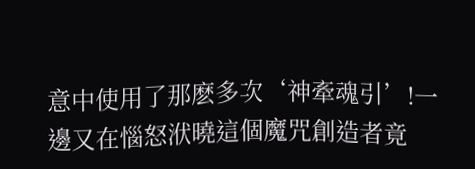意中使用了那麽多次‘神牽魂引’!一邊又在惱怒洑曉這個魔咒創造者竟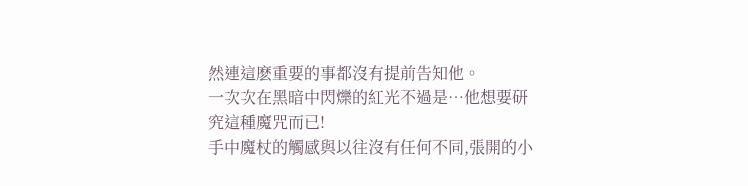然連這麽重要的事都沒有提前告知他。
一次次在黑暗中閃爍的紅光不過是…他想要研究這種魔咒而已!
手中魔杖的觸感與以往沒有任何不同,張開的小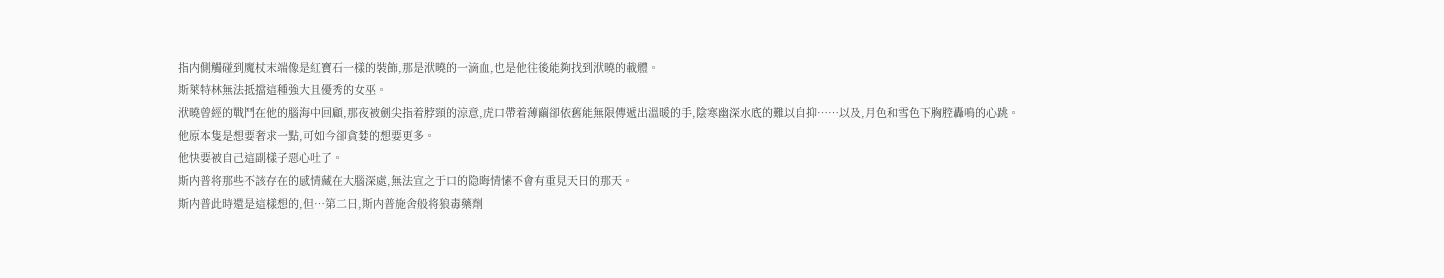指内側觸碰到魔杖末端像是紅寶石一樣的裝飾,那是洑曉的一滴血,也是他往後能夠找到洑曉的載體。
斯萊特林無法抵擋這種強大且優秀的女巫。
洑曉曾經的戰鬥在他的腦海中回顧,那夜被劍尖指着脖頸的涼意,虎口帶着薄繭卻依舊能無限傳遞出溫暖的手,陰寒幽深水底的難以自抑……以及,月色和雪色下胸腔轟鳴的心跳。
他原本隻是想要奢求一點,可如今卻貪婪的想要更多。
他快要被自己這副樣子惡心吐了。
斯内普将那些不該存在的感情藏在大腦深處,無法宣之于口的隐晦情愫不會有重見天日的那天。
斯内普此時還是這樣想的,但…第二日,斯内普施舍般将狼毒藥劑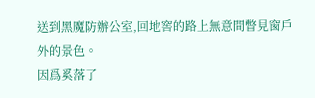送到黑魔防辦公室,回地窖的路上無意間瞥見窗戶外的景色。
因爲奚落了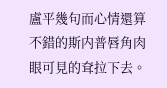盧平幾句而心情還算不錯的斯内普唇角肉眼可見的耷拉下去。